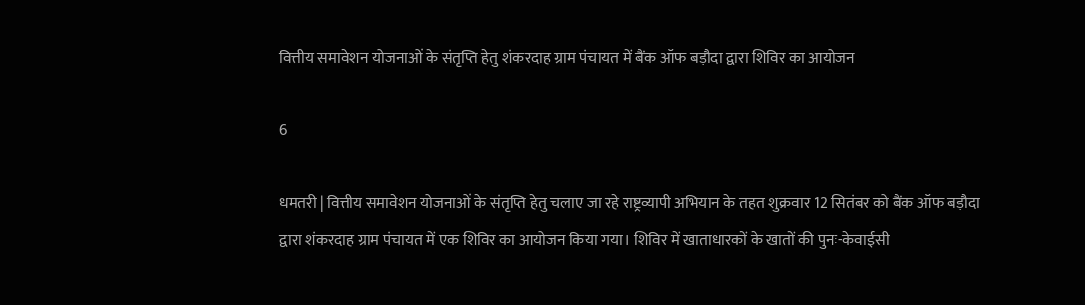वित्तीय समावेशन योजनाओं के संतृप्ति हेतु शंकरदाह ग्राम पंचायत में बैंक ऑफ बड़ौदा द्वारा शिविर का आयोजन

6

धमतरी | वित्तीय समावेशन योजनाओं के संतृप्ति हेतु चलाए जा रहे राष्ट्रव्यापी अभियान के तहत शुक्रवार 12 सितंबर को बैंक ऑफ बड़ौदा द्वारा शंकरदाह ग्राम पंचायत में एक शिविर का आयोजन किया गया। शिविर में खाताधारकों के खातों की पुनः-केवाईसी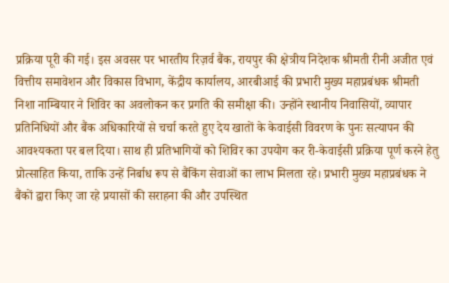प्रक्रिया पूरी की गई। इस अवसर पर भारतीय रिज़र्व बैंक, रायपुर की क्षेत्रीय निदेशक श्रीमती रीनी अजीत एवं वित्तीय समावेशन और विकास विभाग, केंद्रीय कार्यालय, आरबीआई की प्रभारी मुख्य महाप्रबंधक श्रीमती निशा नाम्बियार ने शिविर का अवलोकन कर प्रगति की समीक्षा की। उन्होंने स्थानीय निवासियों, व्यापार प्रतिनिधियों और बैंक अधिकारियों से चर्चा करते हुए देय खातों के केवाईसी विवरण के पुनः सत्यापन की आवश्यकता पर बल दिया। साथ ही प्रतिभागियों को शिविर का उपयोग कर री-केवाईसी प्रक्रिया पूर्ण करने हेतु प्रोत्साहित किया, ताकि उन्हें निर्बाध रूप से बैंकिंग सेवाओं का लाभ मिलता रहे। प्रभारी मुख्य महाप्रबंधक ने बैंकों द्वारा किए जा रहे प्रयासों की सराहना की और उपस्थित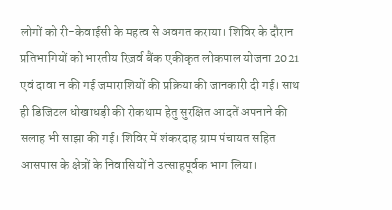लोगों को री-केवाईसी के महत्व से अवगत कराया। शिविर के दौरान प्रतिभागियों को भारतीय रिज़र्व बैंक एकीकृत लोकपाल योजना 2021 एवं दावा न की गई जमाराशियों की प्रक्रिया की जानकारी दी गई। साथ ही डिजिटल धोखाधड़ी की रोकथाम हेतु सुरक्षित आदतें अपनाने की सलाह भी साझा की गई। शिविर में शंकरदाह ग्राम पंचायत सहित आसपास के क्षेत्रों के निवासियों ने उत्साहपूर्वक भाग लिया।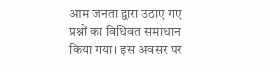आम जनता द्वारा उठाए गए प्रश्नों का विधिवत समाधान किया गया। इस अवसर पर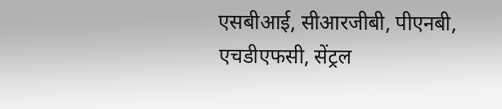एसबीआई, सीआरजीबी, पीएनबी, एचडीएफसी, सेंट्रल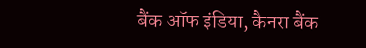बैंक ऑफ इंडिया, कैनरा बैंक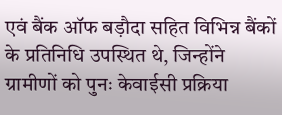एवं बैंक ऑफ बड़ौदा सहित विभिन्न बैंकों के प्रतिनिधि उपस्थित थे, जिन्होंने ग्रामीणों को पुनः केवाईसी प्रक्रिया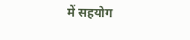में सहयोग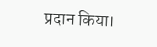प्रदान किया।